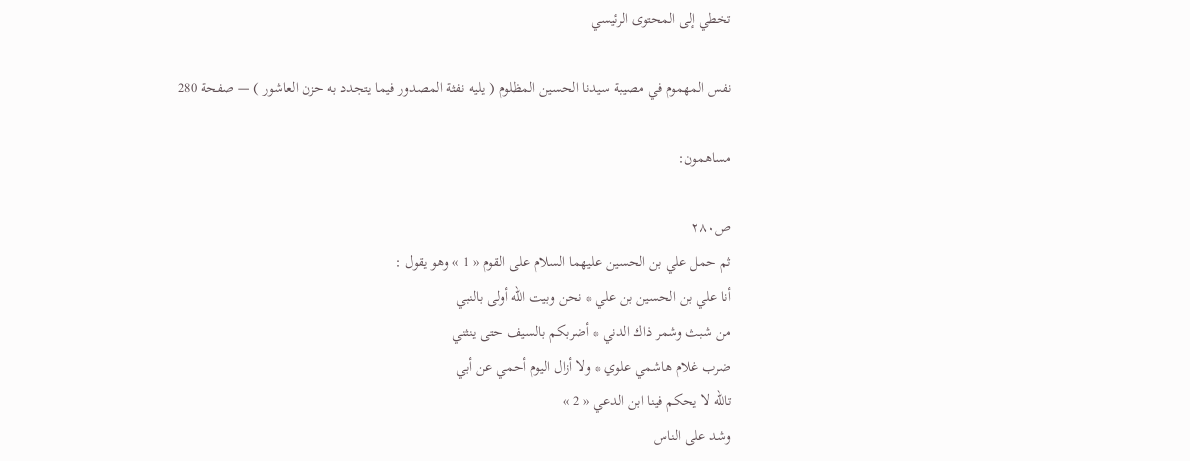تخطي إلى المحتوى الرئيسي

نفس المهموم في مصيبة سيدنا الحسين المظلوم ( يليه نفثة المصدور فيما يتجدد به حزن العاشور ) — صفحة 280

مساهمون:

ص٢٨٠
ثم حمل علي بن الحسين عليهما السلام على القوم « 1 » وهو يقول :
أنا علي بن الحسين بن علي * نحن وبيت اللّه أولى بالنبي
من شبث وشمر ذاك الدني * أضربكم بالسيف حتى ينثني
ضرب غلام هاشمي علوي * ولا أزال اليوم أحمي عن أبي
تاللّه لا يحكم فينا ابن الدعي « 2 »
وشد على الناس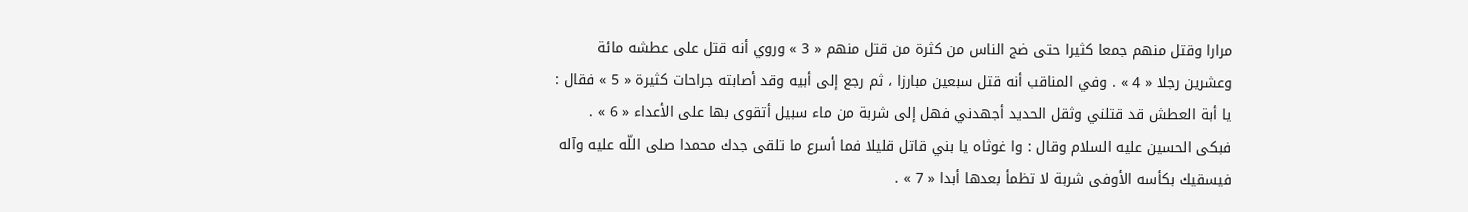مرارا وقتل منهم جمعا كثيرا حتى ضج الناس من كثرة من قتل منهم « 3 » وروي أنه قتل على عطشه مائة وعشرين رجلا « 4 » . وفي المناقب أنه قتل سبعين مبارزا ، ثم رجع إلى أبيه وقد أصابته جراحات كثيرة « 5 » فقال : يا أبة العطش قد قتلني وثقل الحديد أجهدني فهل إلى شربة من ماء سبيل أتقوى بها على الأعداء « 6 » . فبكى الحسين عليه السلام وقال : وا غوثاه يا بني قاتل قليلا فما أسرع ما تلقى جدك محمدا صلى اللّه عليه وآله فيسقيك بكأسه الأوفى شربة لا تظمأ بعدها أبدا « 7 » .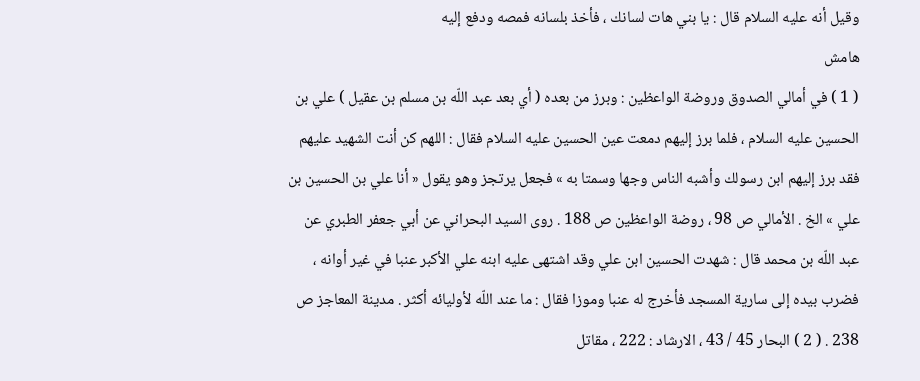وقيل أنه عليه السلام قال : يا بني هات لسانك ، فأخذ بلسانه فمصه ودفع إليه
هامش
( 1 ) في أمالي الصدوق وروضة الواعظين : وبرز من بعده ( أي بعد عبد اللّه بن مسلم بن عقيل ) علي بن الحسين عليه السلام ، فلما برز إليهم دمعت عين الحسين عليه السلام فقال : اللهم كن أنت الشهيد عليهم فقد برز إليهم ابن رسولك وأشبه الناس وجها وسمتا به » فجعل يرتجز وهو يقول « أنا علي بن الحسين بن علي » الخ . الأمالي ص 98 ، روضة الواعظين ص 188 . روى السيد البحراني عن أبي جعفر الطبري عن عبد اللّه بن محمد قال : شهدت الحسين ابن علي وقد اشتهى عليه ابنه علي الأكبر عنبا في غير أوانه ، فضرب بيده إلى سارية المسجد فأخرج له عنبا وموزا فقال : ما عند اللّه لأوليائه أكثر . مدينة المعاجز ص 238 . ( 2 ) البحار 45 / 43 ، الارشاد : 222 ، مقاتل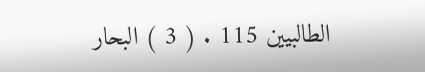الطالبيين 115 . ( 3 ) البحار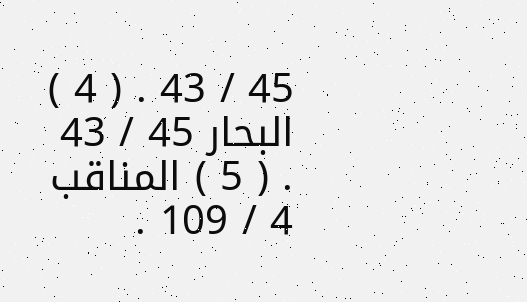45 / 43 . ( 4 ) البحار 45 / 43 . ( 5 ) المناقب 4 / 109 .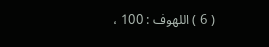( 6 ) اللهوف : 100 ،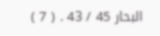البحار 45 / 43 . ( 7 )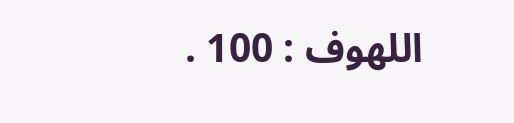اللهوف : 100 .